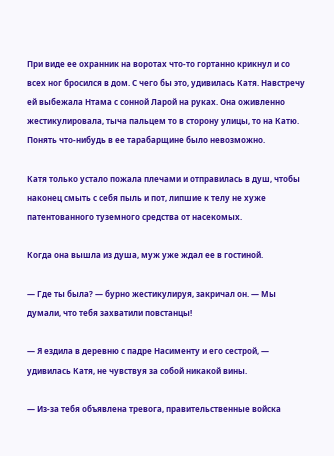При виде ее охранник на воротах что-то гортанно крикнул и со всех ног бросился в дом. С чего бы это, удивилась Катя. Навстречу ей выбежала Нтама с сонной Ларой на руках. Она оживленно жестикулировала, тыча пальцем то в сторону улицы, то на Катю. Понять что-нибудь в ее тарабарщине было невозможно.

Катя только устало пожала плечами и отправилась в душ, чтобы наконец смыть с себя пыль и пот, липшие к телу не хуже патентованного туземного средства от насекомых.

Когда она вышла из душа, муж уже ждал ее в гостиной.

— Где ты была? — бурно жестикулируя, закричал он. — Мы думали, что тебя захватили повстанцы!

— Я ездила в деревню с падре Насименту и его сестрой, — удивилась Катя, не чувствуя за собой никакой вины.

— Из-за тебя объявлена тревога, правительственные войска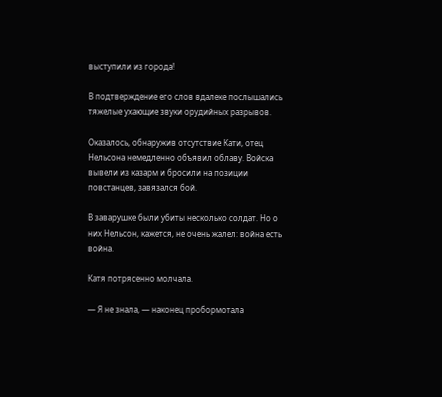выступили из города!

В подтверждение его слов вдалеке послышались тяжелые ухающие звуки орудийных разрывов.

Оказалось, обнаружив отсутствие Кати, отец Нельсона немедленно объявил облаву. Войска вывели из казарм и бросили на позиции повстанцев, завязался бой.

В заварушке были убиты несколько солдат. Но о них Нельсон, кажется, не очень жалел: война есть война.

Катя потрясенно молчала.

— Я не знала, — наконец пробормотала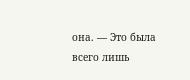она. — Это была всего лишь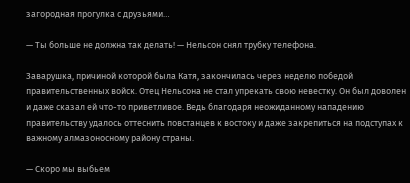загородная прогулка с друзьями…

— Ты больше не должна так делать! — Нельсон снял трубку телефона.

Заварушка, причиной которой была Катя, закончилась через неделю победой правительственных войск. Отец Нельсона не стал упрекать свою невестку. Он был доволен и даже сказал ей что-то приветливое. Ведь благодаря неожиданному нападению правительству удалось оттеснить повстанцев к востоку и даже закрепиться на подступах к важному алмазоносному району страны.

— Скоро мы выбьем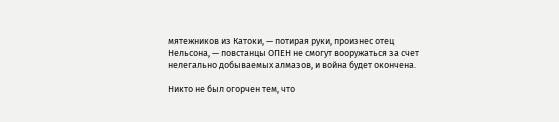мятежников из Катоки, — потирая руки, произнес отец Нельсона, — повстанцы ОПЕН не смогут вооружаться за счет нелегально добываемых алмазов, и война будет окончена.

Никто не был огорчен тем, что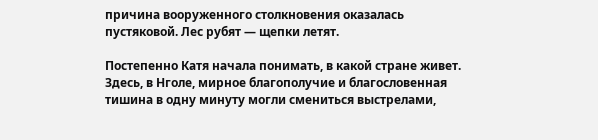причина вооруженного столкновения оказалась пустяковой. Лес рубят — щепки летят.

Постепенно Катя начала понимать, в какой стране живет. Здесь, в Нголе, мирное благополучие и благословенная тишина в одну минуту могли смениться выстрелами,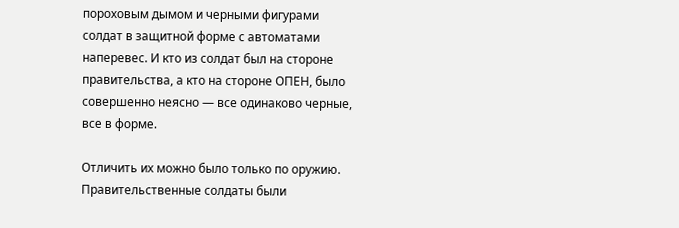пороховым дымом и черными фигурами солдат в защитной форме с автоматами наперевес. И кто из солдат был на стороне правительства, а кто на стороне ОПЕН, было совершенно неясно — все одинаково черные, все в форме.

Отличить их можно было только по оружию. Правительственные солдаты были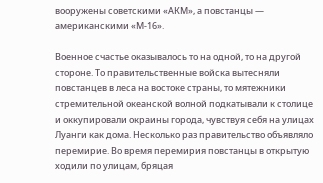вооружены советскими «АКМ», а повстанцы — американскими «М-16».

Военное счастье оказывалось то на одной, то на другой стороне. То правительственные войска вытесняли повстанцев в леса на востоке страны, то мятежники стремительной океанской волной подкатывали к столице и оккупировали окраины города, чувствуя себя на улицах Луанги как дома. Несколько раз правительство объявляло перемирие. Во время перемирия повстанцы в открытую ходили по улицам, бряцая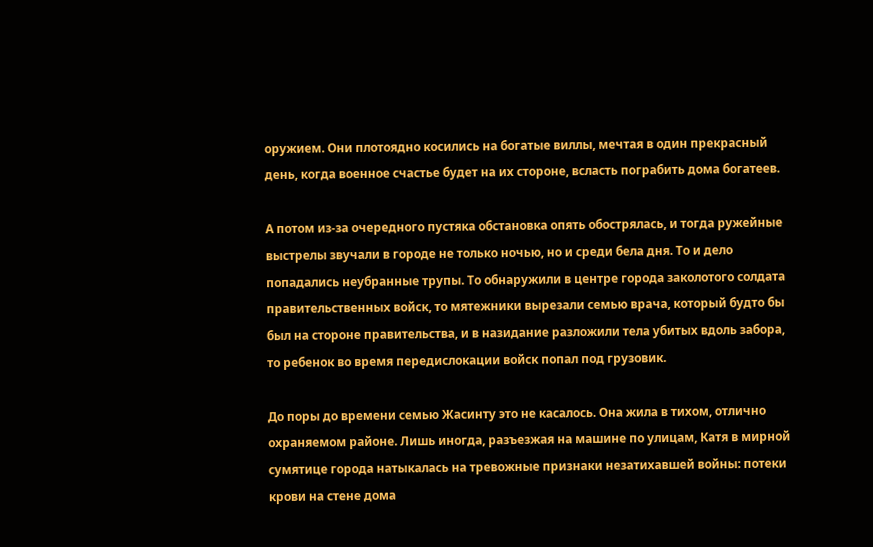оружием. Они плотоядно косились на богатые виллы, мечтая в один прекрасный день, когда военное счастье будет на их стороне, всласть пограбить дома богатеев.

А потом из-за очередного пустяка обстановка опять обострялась, и тогда ружейные выстрелы звучали в городе не только ночью, но и среди бела дня. То и дело попадались неубранные трупы. То обнаружили в центре города заколотого солдата правительственных войск, то мятежники вырезали семью врача, который будто бы был на стороне правительства, и в назидание разложили тела убитых вдоль забора, то ребенок во время передислокации войск попал под грузовик.

До поры до времени семью Жасинту это не касалось. Она жила в тихом, отлично охраняемом районе. Лишь иногда, разъезжая на машине по улицам, Катя в мирной сумятице города натыкалась на тревожные признаки незатихавшей войны: потеки крови на стене дома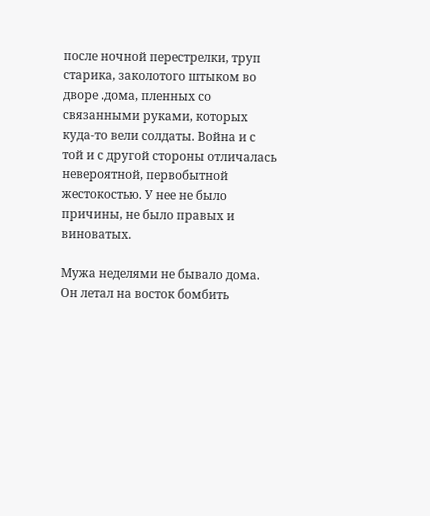после ночной перестрелки, труп старика, заколотого штыком во дворе .дома, пленных со связанными руками, которых куда-то вели солдаты. Война и с той и с другой стороны отличалась невероятной, первобытной жестокостью. У нее не было причины, не было правых и виноватых.

Мужа неделями не бывало дома. Он летал на восток бомбить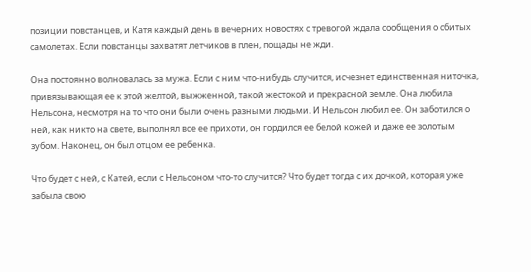позиции повстанцев, и Катя каждый день в вечерних новостях с тревогой ждала сообщения о сбитых самолетах. Если повстанцы захватят летчиков в плен, пощады не жди.

Она постоянно волновалась за мужа. Если с ним что-нибудь случится, исчезнет единственная ниточка, привязывающая ее к этой желтой, выжженной, такой жестокой и прекрасной земле. Она любила Нельсона, несмотря на то что они были очень разными людьми. И Нельсон любил ее. Он заботился о ней, как никто на свете, выполнял все ее прихоти, он гордился ее белой кожей и даже ее золотым зубом. Наконец, он был отцом ее ребенка.

Что будет с ней, с Катей, если с Нельсоном что-то случится? Что будет тогда с их дочкой, которая уже забыла свою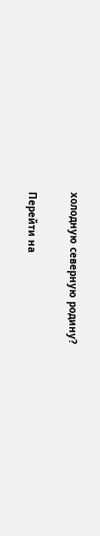холодную северную родину?

Перейти на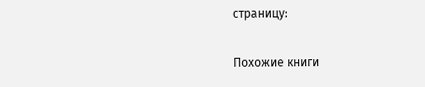страницу:

Похожие книги